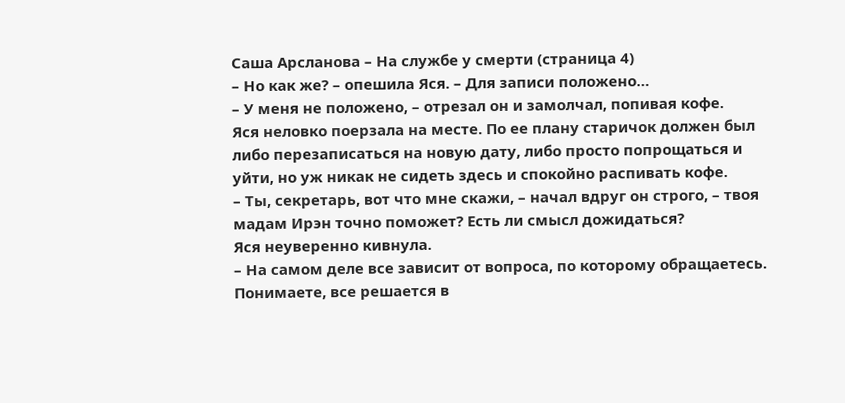Саша Арсланова – На службе у смерти (страница 4)
– Но как же? – опешила Яся. – Для записи положено…
– У меня не положено, – отрезал он и замолчал, попивая кофе.
Яся неловко поерзала на месте. По ее плану старичок должен был либо перезаписаться на новую дату, либо просто попрощаться и уйти, но уж никак не сидеть здесь и спокойно распивать кофе.
– Ты, секретарь, вот что мне скажи, – начал вдруг он строго, – твоя мадам Ирэн точно поможет? Есть ли смысл дожидаться?
Яся неуверенно кивнула.
– На самом деле все зависит от вопроса, по которому обращаетесь. Понимаете, все решается в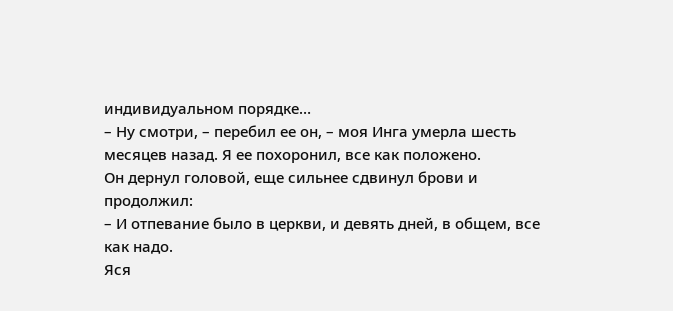индивидуальном порядке…
– Ну смотри, – перебил ее он, – моя Инга умерла шесть месяцев назад. Я ее похоронил, все как положено.
Он дернул головой, еще сильнее сдвинул брови и продолжил:
– И отпевание было в церкви, и девять дней, в общем, все как надо.
Яся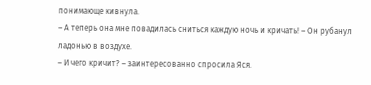понимающе кивнула.
– А теперь она мне повадилась сниться каждую ночь и кричать! – Он рубанул ладонью в воздухе.
– И чего кричит? – заинтересованно спросила Яся.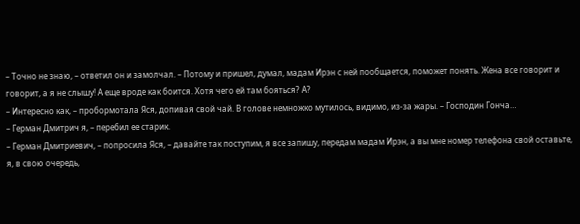– Точно не знаю, – ответил он и замолчал. – Потому и пришел, думал, мадам Ирэн с ней пообщается, поможет понять. Жена все говорит и говорит, а я не слышу! А еще вроде как боится. Хотя чего ей там бояться? А?
– Интересно как, – пробормотала Яся, допивая свой чай. В голове немножко мутилось, видимо, из-за жары. – Господин Гонча…
– Герман Дмитрич я, – перебил ее старик.
– Герман Дмитриевич, – попросила Яся, – давайте так поступим, я все запишу, передам мадам Ирэн, а вы мне номер телефона свой оставьте, я, в свою очередь,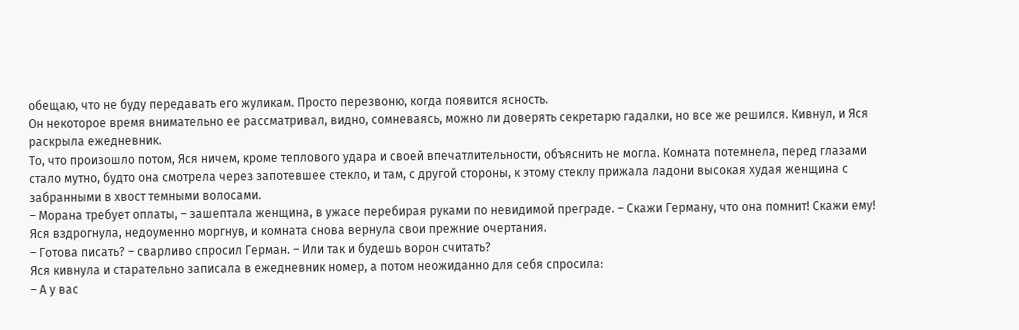обещаю, что не буду передавать его жуликам. Просто перезвоню, когда появится ясность.
Он некоторое время внимательно ее рассматривал, видно, сомневаясь, можно ли доверять секретарю гадалки, но все же решился. Кивнул, и Яся раскрыла ежедневник.
То, что произошло потом, Яся ничем, кроме теплового удара и своей впечатлительности, объяснить не могла. Комната потемнела, перед глазами стало мутно, будто она смотрела через запотевшее стекло, и там, с другой стороны, к этому стеклу прижала ладони высокая худая женщина с забранными в хвост темными волосами.
– Морана требует оплаты, – зашептала женщина, в ужасе перебирая руками по невидимой преграде. – Скажи Герману, что она помнит! Скажи ему!
Яся вздрогнула, недоуменно моргнув, и комната снова вернула свои прежние очертания.
– Готова писать? – сварливо спросил Герман. – Или так и будешь ворон считать?
Яся кивнула и старательно записала в ежедневник номер, а потом неожиданно для себя спросила:
– А у вас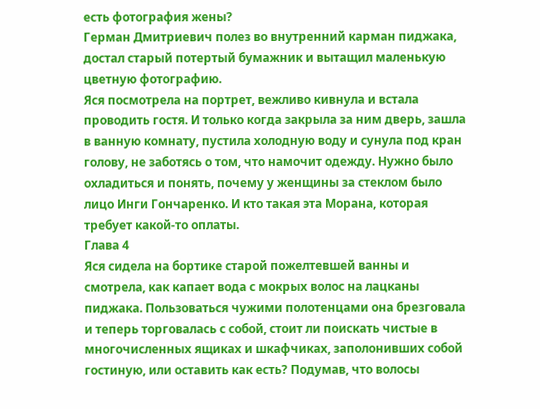есть фотография жены?
Герман Дмитриевич полез во внутренний карман пиджака, достал старый потертый бумажник и вытащил маленькую цветную фотографию.
Яся посмотрела на портрет, вежливо кивнула и встала проводить гостя. И только когда закрыла за ним дверь, зашла в ванную комнату, пустила холодную воду и сунула под кран голову, не заботясь о том, что намочит одежду. Нужно было охладиться и понять, почему у женщины за стеклом было лицо Инги Гончаренко. И кто такая эта Морана, которая требует какой-то оплаты.
Глава 4
Яся сидела на бортике старой пожелтевшей ванны и смотрела, как капает вода с мокрых волос на лацканы пиджака. Пользоваться чужими полотенцами она брезговала и теперь торговалась с собой, стоит ли поискать чистые в многочисленных ящиках и шкафчиках, заполонивших собой гостиную, или оставить как есть? Подумав, что волосы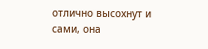отлично высохнут и сами, она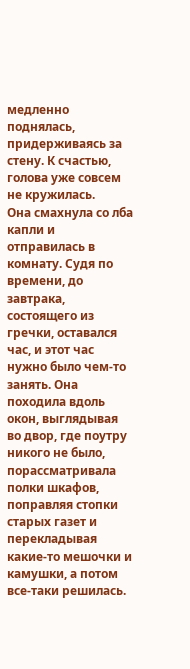медленно поднялась, придерживаясь за стену. К счастью, голова уже совсем не кружилась.
Она смахнула со лба капли и отправилась в комнату. Судя по времени, до завтрака, состоящего из гречки, оставался час, и этот час нужно было чем-то занять. Она походила вдоль окон, выглядывая во двор, где поутру никого не было, порассматривала полки шкафов, поправляя стопки старых газет и перекладывая какие-то мешочки и камушки, а потом все-таки решилась.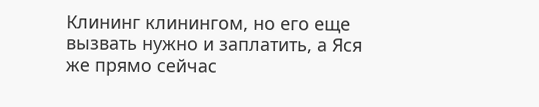Клининг клинингом, но его еще вызвать нужно и заплатить, а Яся же прямо сейчас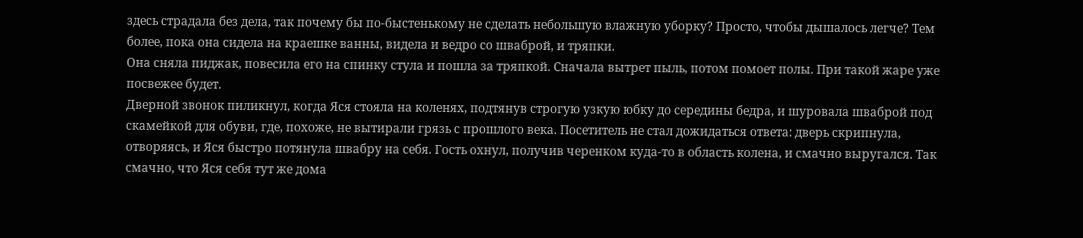здесь страдала без дела, так почему бы по-быстенькому не сделать небольшую влажную уборку? Просто, чтобы дышалось легче? Тем более, пока она сидела на краешке ванны, видела и ведро со шваброй, и тряпки.
Она сняла пиджак, повесила его на спинку стула и пошла за тряпкой. Сначала вытрет пыль, потом помоет полы. При такой жаре уже посвежее будет.
Дверной звонок пиликнул, когда Яся стояла на коленях, подтянув строгую узкую юбку до середины бедра, и шуровала шваброй под скамейкой для обуви, где, похоже, не вытирали грязь с прошлого века. Посетитель не стал дожидаться ответа: дверь скрипнула, отворяясь, и Яся быстро потянула швабру на себя. Гость охнул, получив черенком куда-то в область колена, и смачно выругался. Так смачно, что Яся себя тут же дома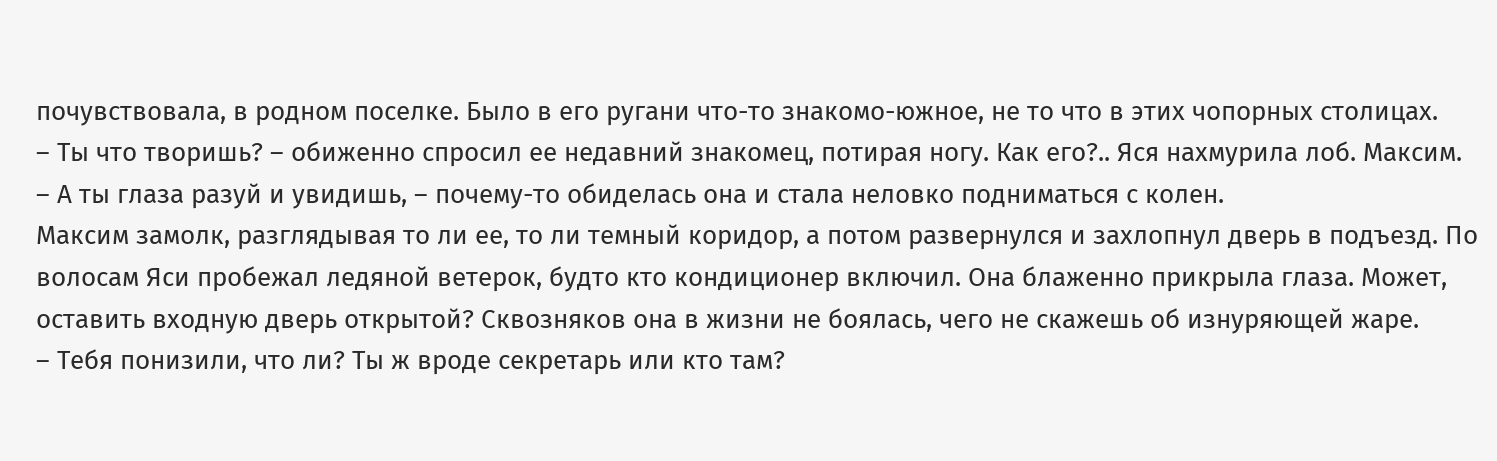почувствовала, в родном поселке. Было в его ругани что-то знакомо-южное, не то что в этих чопорных столицах.
– Ты что творишь? – обиженно спросил ее недавний знакомец, потирая ногу. Как его?.. Яся нахмурила лоб. Максим.
– А ты глаза разуй и увидишь, – почему-то обиделась она и стала неловко подниматься с колен.
Максим замолк, разглядывая то ли ее, то ли темный коридор, а потом развернулся и захлопнул дверь в подъезд. По волосам Яси пробежал ледяной ветерок, будто кто кондиционер включил. Она блаженно прикрыла глаза. Может, оставить входную дверь открытой? Сквозняков она в жизни не боялась, чего не скажешь об изнуряющей жаре.
– Тебя понизили, что ли? Ты ж вроде секретарь или кто там?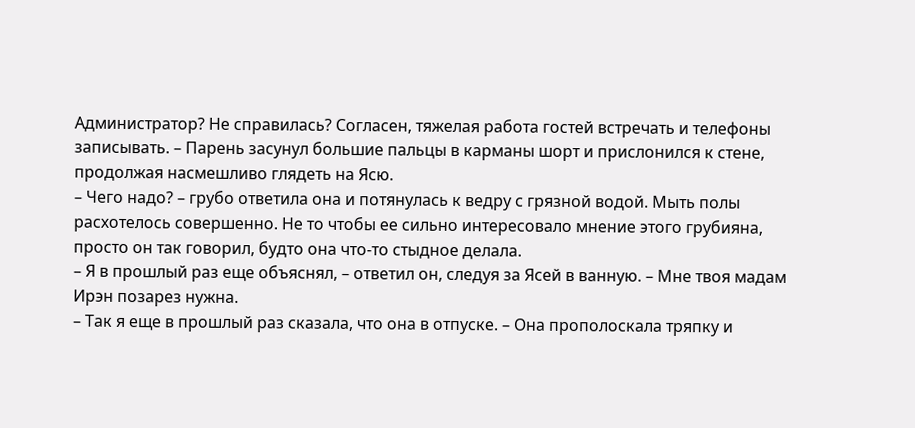Администратор? Не справилась? Согласен, тяжелая работа гостей встречать и телефоны записывать. – Парень засунул большие пальцы в карманы шорт и прислонился к стене, продолжая насмешливо глядеть на Ясю.
– Чего надо? – грубо ответила она и потянулась к ведру с грязной водой. Мыть полы расхотелось совершенно. Не то чтобы ее сильно интересовало мнение этого грубияна, просто он так говорил, будто она что-то стыдное делала.
– Я в прошлый раз еще объяснял, – ответил он, следуя за Ясей в ванную. – Мне твоя мадам Ирэн позарез нужна.
– Так я еще в прошлый раз сказала, что она в отпуске. – Она прополоскала тряпку и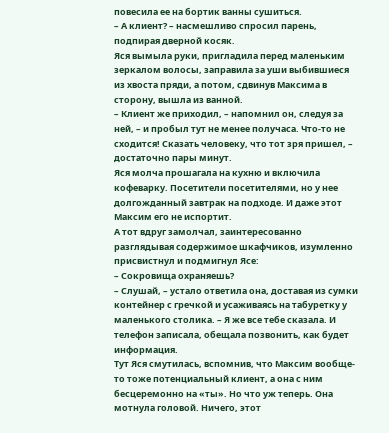повесила ее на бортик ванны сушиться.
– А клиент? – насмешливо спросил парень, подпирая дверной косяк.
Яся вымыла руки, пригладила перед маленьким зеркалом волосы, заправила за уши выбившиеся из хвоста пряди, а потом, сдвинув Максима в сторону, вышла из ванной.
– Клиент же приходил, – напомнил он, следуя за ней, – и пробыл тут не менее получаса. Что-то не сходится! Сказать человеку, что тот зря пришел, – достаточно пары минут.
Яся молча прошагала на кухню и включила кофеварку. Посетители посетителями, но у нее долгожданный завтрак на подходе. И даже этот Максим его не испортит.
А тот вдруг замолчал, заинтересованно разглядывая содержимое шкафчиков, изумленно присвистнул и подмигнул Ясе:
– Сокровища охраняешь?
– Слушай, – устало ответила она, доставая из сумки контейнер с гречкой и усаживаясь на табуретку у маленького столика. – Я же все тебе сказала. И телефон записала, обещала позвонить, как будет информация.
Тут Яся смутилась, вспомнив, что Максим вообще-то тоже потенциальный клиент, а она с ним бесцеремонно на «ты». Но что уж теперь. Она мотнула головой. Ничего, этот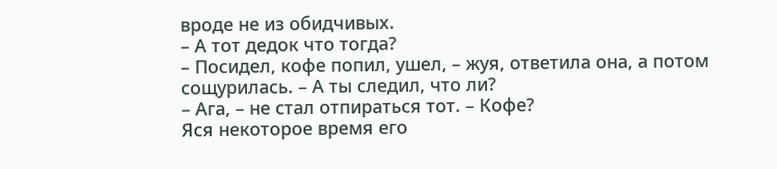вроде не из обидчивых.
– А тот дедок что тогда?
– Посидел, кофе попил, ушел, – жуя, ответила она, а потом сощурилась. – А ты следил, что ли?
– Ага, – не стал отпираться тот. – Кофе?
Яся некоторое время его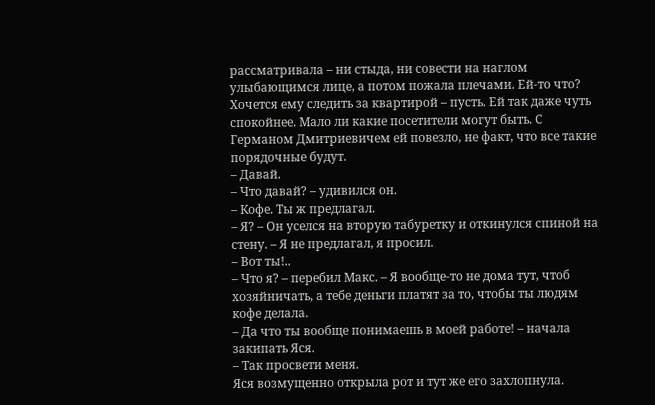рассматривала – ни стыда, ни совести на наглом улыбающимся лице, а потом пожала плечами. Ей-то что? Хочется ему следить за квартирой – пусть. Ей так даже чуть спокойнее. Мало ли какие посетители могут быть. С Германом Дмитриевичем ей повезло, не факт, что все такие порядочные будут.
– Давай.
– Что давай? – удивился он.
– Кофе. Ты ж предлагал.
– Я? – Он уселся на вторую табуретку и откинулся спиной на стену. – Я не предлагал, я просил.
– Вот ты!..
– Что я? – перебил Макс. – Я вообще-то не дома тут, чтоб хозяйничать, а тебе деньги платят за то, чтобы ты людям кофе делала.
– Да что ты вообще понимаешь в моей работе! – начала закипать Яся.
– Так просвети меня.
Яся возмущенно открыла рот и тут же его захлопнула.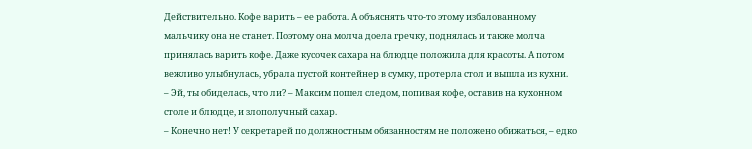Действительно. Кофе варить – ее работа. А объяснять что-то этому избалованному мальчику она не станет. Поэтому она молча доела гречку, поднялась и также молча принялась варить кофе. Даже кусочек сахара на блюдце положила для красоты. А потом вежливо улыбнулась, убрала пустой контейнер в сумку, протерла стол и вышла из кухни.
– Эй, ты обиделась, что ли? – Максим пошел следом, попивая кофе, оставив на кухонном столе и блюдце, и злополучный сахар.
– Конечно нет! У секретарей по должностным обязанностям не положено обижаться, – едко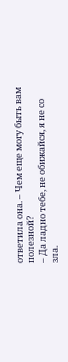ответила она. – Чем еще могу быть вам полезной?
– Да ладно тебе, не обижайся, я не со зла.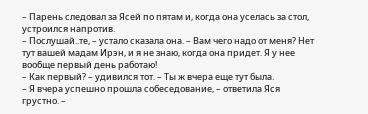– Парень следовал за Ясей по пятам и, когда она уселась за стол, устроился напротив.
– Послушай..те, – устало сказала она. – Вам чего надо от меня? Нет тут вашей мадам Ирэн, и я не знаю, когда она придет. Я у нее вообще первый день работаю!
– Как первый? – удивился тот. – Ты ж вчера еще тут была.
– Я вчера успешно прошла собеседование, – ответила Яся грустно. –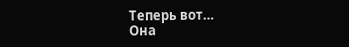Теперь вот…
Она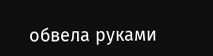обвела руками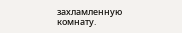захламленную комнату.